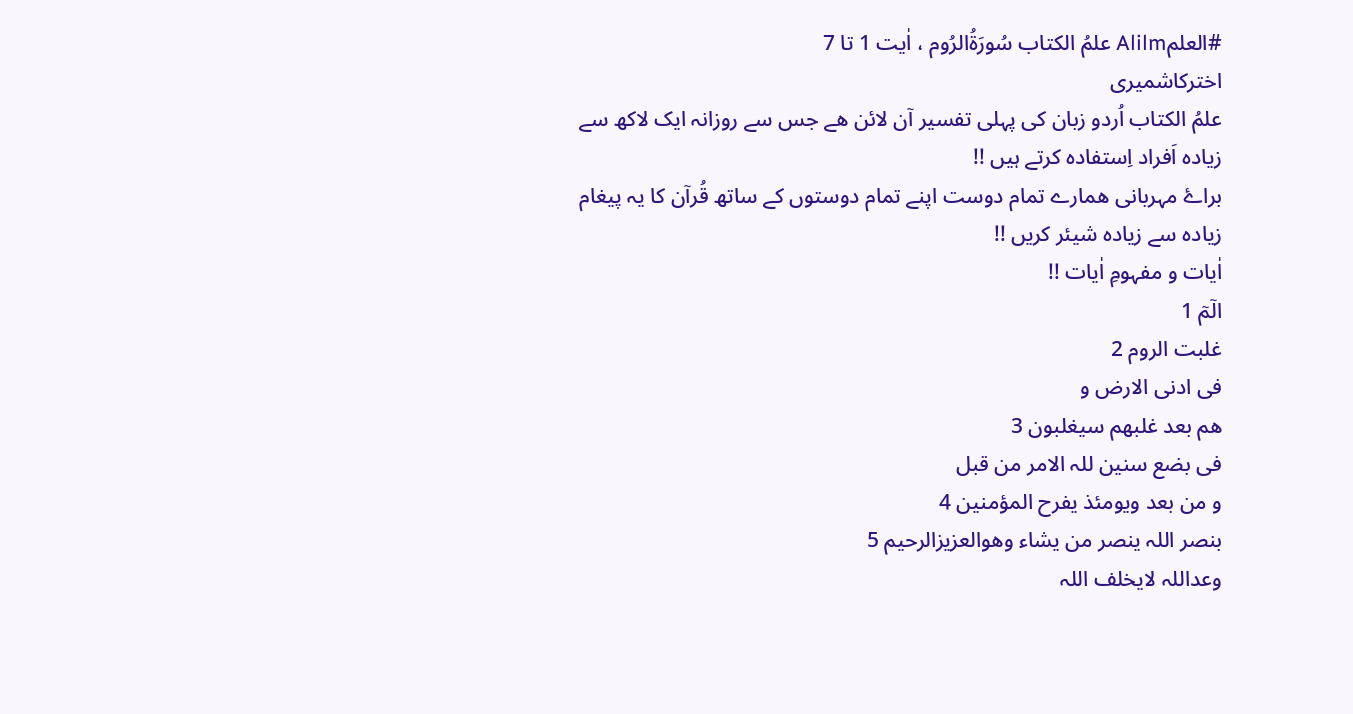#العلمAlilm علمُ الکتاب سُورَةُالرُوم ، اٰیت 1 تا 7
اخترکاشمیری
علمُ الکتاب اُردو زبان کی پہلی تفسیر آن لائن ھے جس سے روزانہ ایک لاکھ سے
زیادہ اَفراد اِستفادہ کرتے ہیں !!
براۓ مہربانی ھمارے تمام دوست اپنے تمام دوستوں کے ساتھ قُرآن کا یہ پیغام
زیادہ سے زیادہ شیئر کریں !!
اٰیات و مفہومِ اٰیات !!
الٓمٓ 1
غلبت الروم 2
فی ادنی الارض و
ھم بعد غلبھم سیغلبون 3
فی بضع سنین للہ الامر من قبل
و من بعد ویومئذ یفرح المؤمنین 4
بنصر اللہ ینصر من یشاء وھوالعزیزالرحیم 5
وعداللہ لایخلف اللہ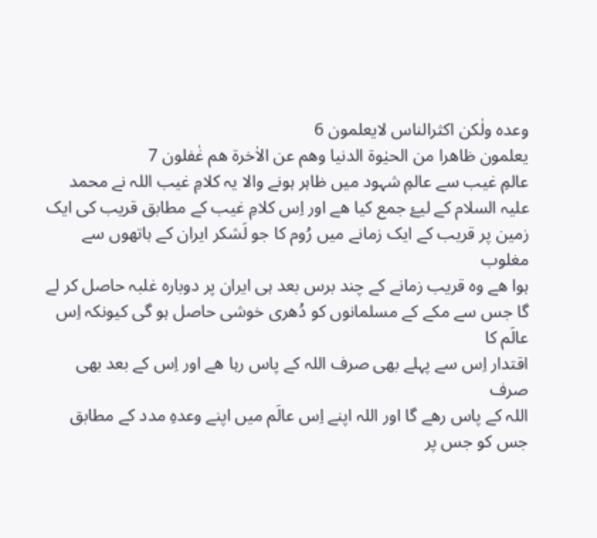وعده ولٰکن اکثرالناس لایعلمون 6
یعلمون ظاھرا من الحیٰوة الدنیا وھم عن الاٰخرة ھم غٰفلون 7
عالمِ غیب سے عالمِ شہود میں ظاہر ہونے والا یہ کلامِ غیب اللہ نے محمد
علیہ السلام کے لیۓ جمع کیا ھے اور اِس کلامِ غیب کے مطابق قریب کی ایک
زمین پر قریب کے ایک زمانے میں رُوم کا جو لَشکر ایران کے ہاتھوں سے مغلوب
ہوا ھے وہ قریب زمانے کے چند برس بعد ہی ایران پر دوبارہ غلبہ حاصل کر لے
گا جس سے مکے کے مسلمانوں کو دُھری خوشی حاصل ہو گی کیونکہ اِس عالَم کا
اقتدار اِس سے پہلے بھی صرف اللہ کے پاس رہا ھے اور اِس کے بعد بھی صرف
اللہ کے پاس رھے گا اور اللہ اپنے اِس عالَم میں اپنے وعدہِ مدد کے مطابق
جس کو جس پر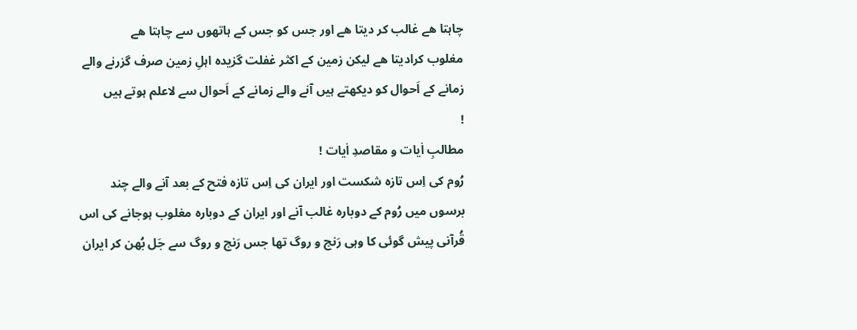چاہتا ھے غالب کر دیتا ھے اور جس کو جس کے ہاتھوں سے چاہتا ھے
مغلوب کرادیتا ھے لیکن زمین کے اکثر غفلت گزیدہ اہلِ زمین صرف گزرنے والے
زمانے کے اَحوال کو دیکھتے ہیں آنے والے زمانے کے اَحوال سے لاعلم ہوتے ہیں
!
مطالبِ اٰیات و مقاصدِ اٰیات !
رُوم کی اِس تازہ شکست اور ایران کی اِس تازہ فتح کے بعد آنے والے چند
برسوں میں رُوم کے دوبارہ غالب آنے اور ایران کے دوبارہ مغلوب ہوجانے کی اس
قُرآنی پیش گوئی کا وہی رَنج و روگ تھا جس رَنج و روگ سے جَل بُھن کر ایران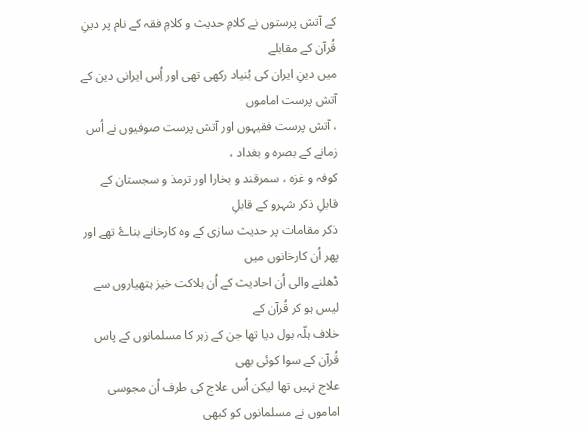کے آتش پرستوں نے کلامِ حدیث و کلامِ فقہ کے نام پر دینِ قُرآن کے مقابلے
میں دینِ ایران کی بُنیاد رکھی تھی اور اُِس ایرانی دین کے آتش پرست اماموں
، آتش پرست فقیہوں اور آتش پرست صوفیوں نے اُس زمانے کے بصرہ و بغداد ،
کوفہ و غزہ ، سمرقند و بخارا اور ترمذ و سجستان کے قابلِ ذکر شہرو کے قابلِ
ذکر مقامات پر حدیث سازی کے وہ کارخانے بناۓ تھے اور پھر اُن کارخانوں میں
ڈھلنے والی اُن احادیث کے اُن ہلاکت خیز ہتھیاروں سے لیس ہو کر قُرآن کے
خلاف ہلّہ بول دیا تھا جن کے زہر کا مسلمانوں کے پاس قُرآن کے سوا کوئی بھی
علاج نہیں تھا لیکن اُس علاج کی طرف اُن مجوسی اماموں نے مسلمانوں کو کبھی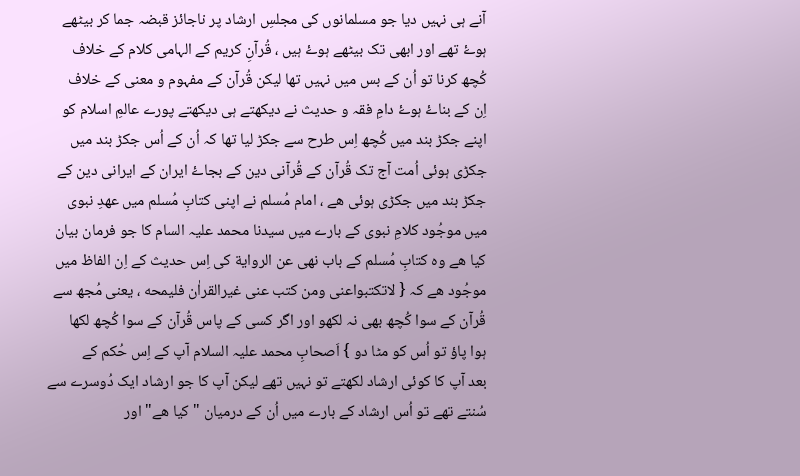آنے ہی نہیں دیا جو مسلمانوں کی مجلسِ ارشاد پر ناجائز قبضہ جما کر بیٹھے
ہوۓ تھے اور ابھی تک بیٹھے ہوۓ ہیں ، قُرآنِ کریم کے الہامی کلام کے خلاف
کُچھ کرنا تو اُن کے بس میں نہیں تھا لیکن قُرآن کے مفہوم و معنی کے خلاف
اِن کے بناۓ ہوۓ دامِ فقہ و حدیث نے دیکھتے ہی دیکھتے پورے عالمِ اسلام کو
اپنے جکڑ بند میں کُچھ اِس طرح سے جکڑ لیا تھا کہ اُن کے اُس جکڑ بند میں
جکڑی ہوئی اُمت آج تک قُرآن کے قُرآنی دین کے بجاۓ ایران کے ایرانی دین کے
جکڑ بند میں جکڑی ہوئی ھے ، امام مُسلم نے اپنی کتابِ مُسلم میں عھدِ نبوی
میں موجُود کلامِ نبوی کے بارے میں سیدنا محمد علیہ السام کا جو فرمان بیان
کیا ھے وہ کتابِ مُسلم کے باب نھی عن الروایة کی اِس حدیث کے اِن الفاظ میں
موجُود ھے کہ { لاتکتبواعنی ومن کتب عنی غیرالقراٰن فلیمحه ، یعنی مُجھ سے
قُرآن کے سوا کُچھ بھی نہ لکھو اور اگر کسی کے پاس قُرآن کے سوا کُچھ لکھا
ہوا پاؤ تو اُس کو مٹا دو } اَصحابِ محمد علیہ السلام آپ کے اِس حُکم کے
بعد آپ کا کوئی ارشاد لکھتے تو نہیں تھے لیکن آپ کا جو ارشاد ایک دُوسرے سے
سُنتے تھے تو اُس ارشاد کے بارے میں اُن کے درمیان "کیا ھے" اور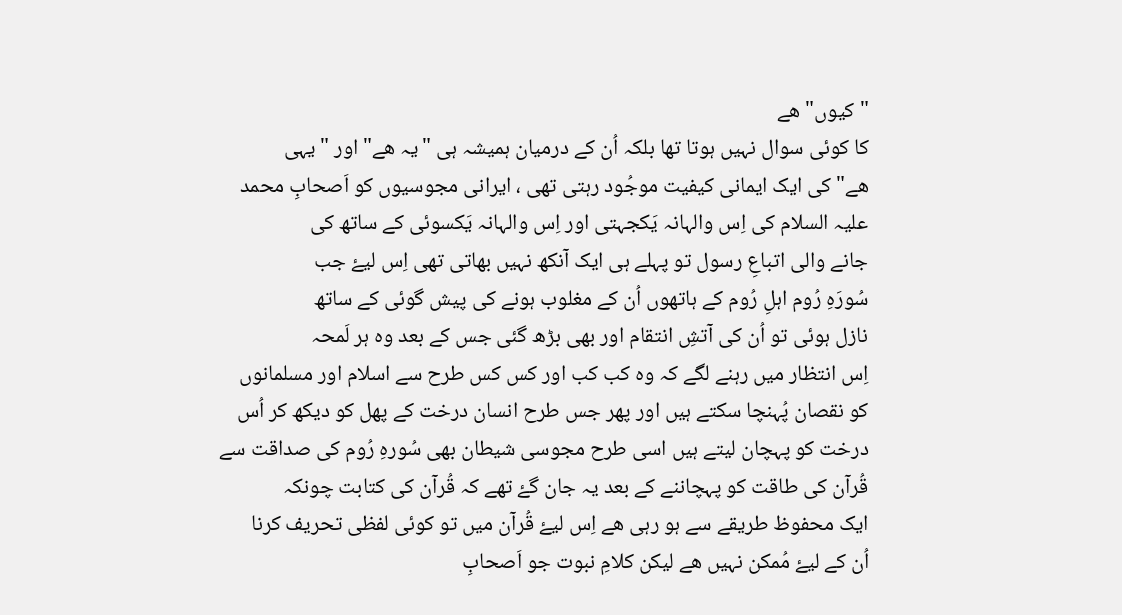"کیوں" ھے
کا کوئی سوال نہیں ہوتا تھا بلکہ اُن کے درمیان ہمیشہ ہی "یہ ھے" اور "یہی
ھے" کی ایک ایمانی کیفیت موجُود رہتی تھی ، ایرانی مجوسیوں کو اَصحابِ محمد
علیہ السلام کی اِس والہانہ یَکجہتی اور اِس والہانہ یَکسوئی کے ساتھ کی
جانے والی اتباعِ رسول تو پہلے ہی ایک آنکھ نہیں بھاتی تھی اِس لیۓ جب
سُورَہِ رُوم اہلِ رُوم کے ہاتھوں اُن کے مغلوب ہونے کی پیش گوئی کے ساتھ
نازل ہوئی تو اُن کی آتشِ انتقام اور بھی بڑھ گئی جس کے بعد وہ ہر لَمحہ
اِس انتظار میں رہنے لگے کہ وہ کب کب اور کس کس طرح سے اسلام اور مسلمانوں
کو نقصان پُہنچا سکتے ہیں اور پھر جس طرح انسان درخت کے پھل کو دیکھ کر اُس
درخت کو پہچان لیتے ہیں اسی طرح مجوسی شیطان بھی سُورہِ رُوم کی صداقت سے
قُرآن کی طاقت کو پہچاننے کے بعد یہ جان گۓ تھے کہ قُرآن کی کتابت چونکہ
ایک محفوظ طریقے سے ہو رہی ھے اِس لیۓ قُرآن میں تو کوئی لفظی تحریف کرنا
اُن کے لیۓ مُمکن نہیں ھے لیکن کلامِ نبوت جو اَصحابِ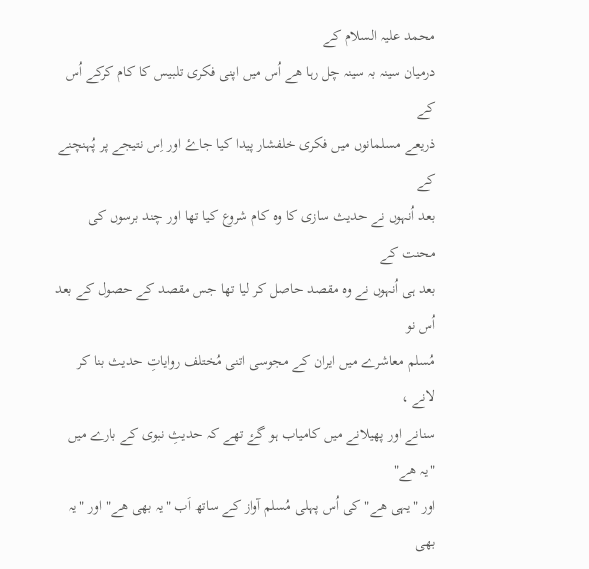محمد علیہ السلام کے
درمیان سینہ بہ سینہ چل رہا ھے اُس میں اپنی فکری تلبیس کا کام کرکے اُس کے
ذریعے مسلمانوں میں فکری خلفشار پیدا کیا جاۓ اور اِس نتیجے پر پُہنچنے کے
بعد اُنہوں نے حدیث سازی کا وہ کام شروع کیا تھا اور چند برسوں کی محنت کے
بعد ہی اُنہوں نے وہ مقصد حاصل کر لیا تھا جس مقصد کے حصول کے بعد اُس نو
مُسلم معاشرے میں ایران کے مجوسی اتنی مُختلف روایاتِ حدیث بنا کر لانے ،
سنانے اور پھیلانے میں کامیاب ہو گۓ تھے کہ حدیثِ نبوی کے بارے میں "یہ ھے"
اور "یہی ھے" کی اُس پہلی مُسلم آواز کے ساتھ اَب "یہ بھی ھے" اور "یہ بھی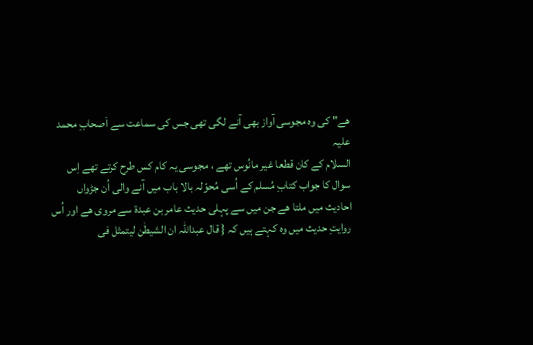ھے" کی وہ مجوسی آواز بھی آنے لگی تھی جس کی سماعت سے اَصحابِ محمد علیہ
السلام کے کان قطعا غیر مانُوس تھے ، مجوسی یہ کام کس طرح کرتے تھے اِس
سوال کا جواب کتابِ مُسلم کے اُسی مُحوّلہ بالا باب میں آنے والی اُن جڑواں
احادیث میں ملتا ھے جن میں سے پہلی حدیث عامر بن عبدة سے مروی ھے اور اُس
روایتِ حدیث میں وہ کہتے ہیں کہ { قال عبداللہ ان الشیطٰن لیتمثل فی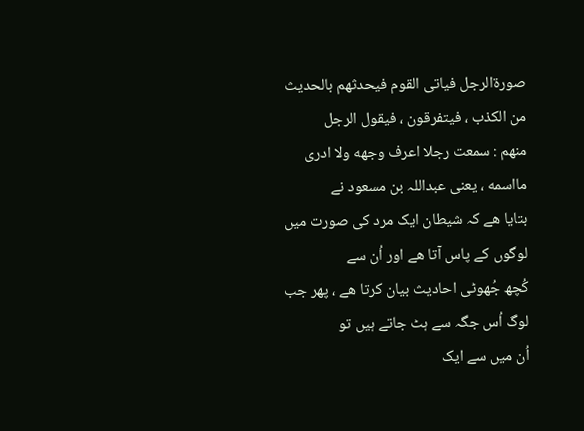صورةالرجل فیاتی القوم فیحدثھم بالحدیث من الکذب ، فیتفرقون ، فیقول الرجل
منھم : سمعت رجلا اعرف وجھه ولا ادری مااسمه ، یعنی عبداللہ بن مسعود نے
بتایا ھے کہ شیطان ایک مرد کی صورت میں لوگوں کے پاس آتا ھے اور اُن سے
کُچھ جُھوٹی احادیث بیان کرتا ھے ، پھر جب لوگ اُس جگہ سے ہٹ جاتے ہیں تو
اُن میں سے ایک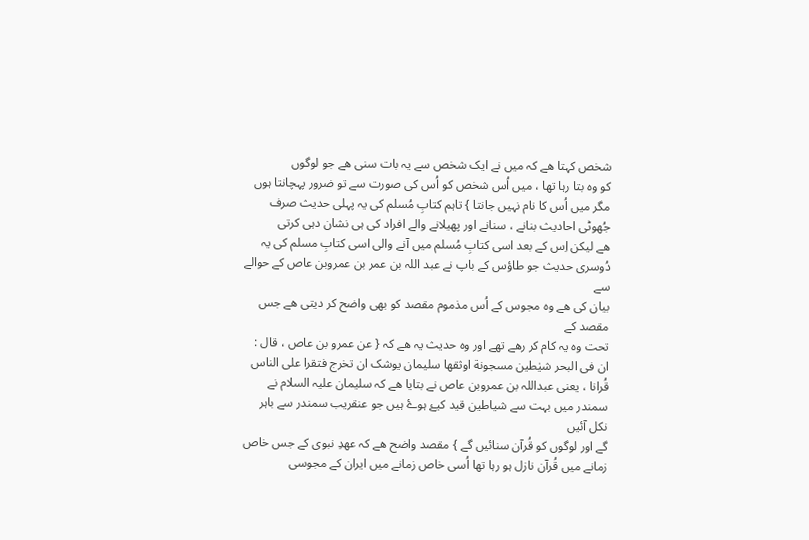شخص کہتا ھے کہ میں نے ایک شخص سے یہ بات سنی ھے جو لوگوں
کو وہ بتا رہا تھا ، میں اُس شخص کو اُس کی صورت سے تو ضرور پہچانتا ہوں
مگر میں اُس کا نام نہیں جانتا } تاہم کتابِ مُسلم کی یہ پہلی حدیث صرف
جُھوٹی احادیث بنانے ، سنانے اور پھیلانے والے افراد کی ہی نشان دہی کرتی
ھے لیکن اِس کے بعد اسی کتابِ مُسلم میں آنے والی اسی کتابِ مسلم کی یہ
دُوسری حدیث جو طاؤس کے باپ نے عبد اللہ بن عمر بن عمروبن عاص کے حوالے سے
بیان کی ھے وہ مجوس کے اُس مذموم مقصد کو بھی واضح کر دیتی ھے جس مقصد کے
تحت وہ یہ کام کر رھے تھے اور وہ حدیث یہ ھے کہ { عن عمرو بن عاص ، قال :
ان فی البحر شیٰطین مسجونة اوثقھا سلیمان یوشک ان تخرج فتقرا علی الناس
قُرانا ، یعنی عبداللہ بن عمروبن عاص نے بتایا ھے کہ سلیمان علیہ السلام نے
سمندر میں بہت سے شیاطین قید کیۓ ہوۓ ہیں جو عنقریب سمندر سے باہر نکل آئیں
گے اور لوگوں کو قُرآن سنائیں گے } مقصد واضح ھے کہ عھدِ نبوی کے جس خاص
زمانے میں قُرآن نازل ہو رہا تھا اُسی خاص زمانے میں ایران کے مجوسی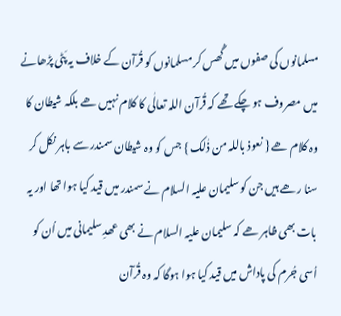مسلمانوں کی صفوں میں گُھس کر مسلمانوں کو قُرآن کے خلاف یہ پَٹی پڑھانے
میں مصروف ہو چکے تھے کہ قُرآن اللہ تعالٰی کا کلام نہیں ھے بلکہ شیطان کا
وہ کلام ھے { نعوذ باللہ من ذٰلک } جس کو وہ شیطان سمندر سے باہر نکل کر
سنا رھے ہیں جن کو سلیمان علیہ السلام نے سمندر میں قید کیا ہوا تھا اور یہ
بات بھی ظاہر ھے کہ سلیمان علیہ السلام نے بھی عھدِ سلیمانی میں اُن کو
اُسی جُرم کی پاداش میں قید کیا ہوا ہوگا کہ وہ قُرآن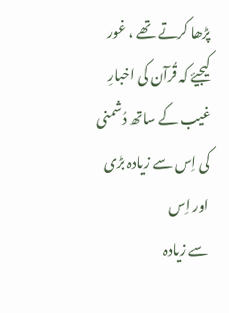پڑھا کرتے تھے ، غور
کیجیۓ کہ قُرآن کی اخبارِ غیب کے ساتھ دُشمنی کی اِس سے زیادہ بڑی اور اِس
سے زیادہ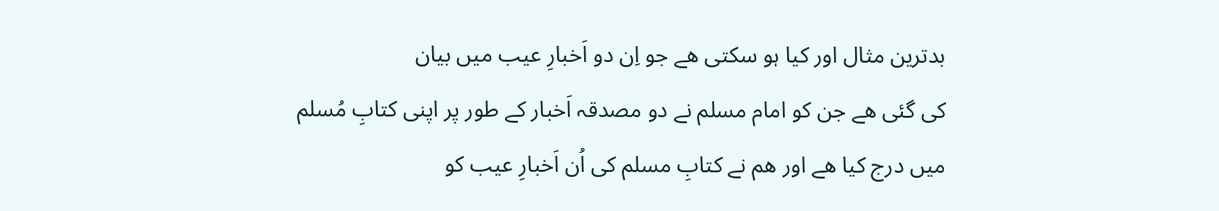بدترین مثال اور کیا ہو سکتی ھے جو اِن دو اَخبارِ عیب میں بیان
کی گئی ھے جن کو امام مسلم نے دو مصدقہ اَخبار کے طور پر اپنی کتابِ مُسلم
میں درج کیا ھے اور ھم نے کتابِ مسلم کی اُن اَخبارِ عیب کو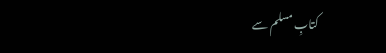کتابِ مسلم سے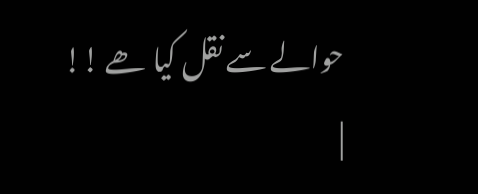حوالے سے نقل کیا ھے !!
|